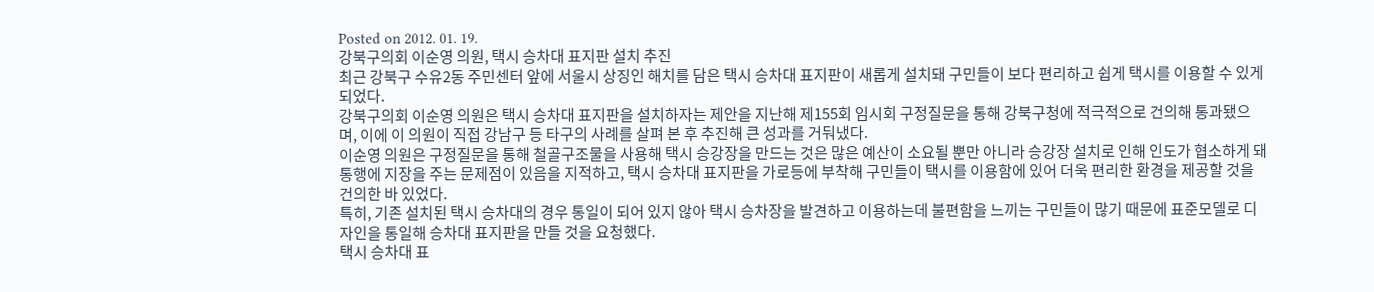Posted on 2012. 01. 19.
강북구의회 이순영 의원, 택시 승차대 표지판 설치 추진
최근 강북구 수유2동 주민센터 앞에 서울시 상징인 해치를 담은 택시 승차대 표지판이 새롭게 설치돼 구민들이 보다 편리하고 쉽게 택시를 이용할 수 있게 되었다.
강북구의회 이순영 의원은 택시 승차대 표지판을 설치하자는 제안을 지난해 제155회 임시회 구정질문을 통해 강북구청에 적극적으로 건의해 통과됐으며, 이에 이 의원이 직접 강남구 등 타구의 사례를 살펴 본 후 추진해 큰 성과를 거둬냈다.
이순영 의원은 구정질문을 통해 철골구조물을 사용해 택시 승강장을 만드는 것은 많은 예산이 소요될 뿐만 아니라 승강장 설치로 인해 인도가 협소하게 돼 통행에 지장을 주는 문제점이 있음을 지적하고, 택시 승차대 표지판을 가로등에 부착해 구민들이 택시를 이용함에 있어 더욱 편리한 환경을 제공할 것을 건의한 바 있었다.
특히, 기존 설치된 택시 승차대의 경우 통일이 되어 있지 않아 택시 승차장을 발견하고 이용하는데 불편함을 느끼는 구민들이 많기 때문에 표준모델로 디자인을 통일해 승차대 표지판을 만들 것을 요청했다.
택시 승차대 표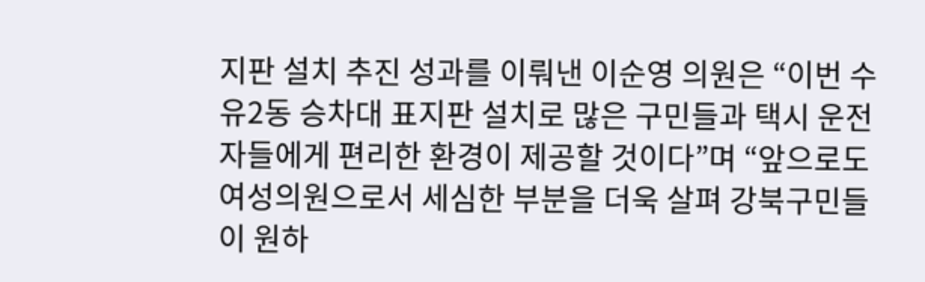지판 설치 추진 성과를 이뤄낸 이순영 의원은 “이번 수유2동 승차대 표지판 설치로 많은 구민들과 택시 운전자들에게 편리한 환경이 제공할 것이다”며 “앞으로도 여성의원으로서 세심한 부분을 더욱 살펴 강북구민들이 원하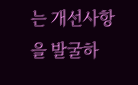는 개선사항을 발굴하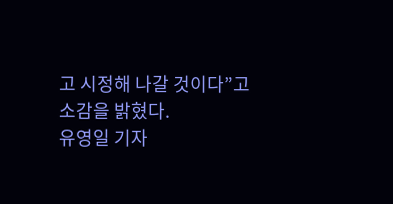고 시정해 나갈 것이다”고 소감을 밝혔다.
유영일 기자